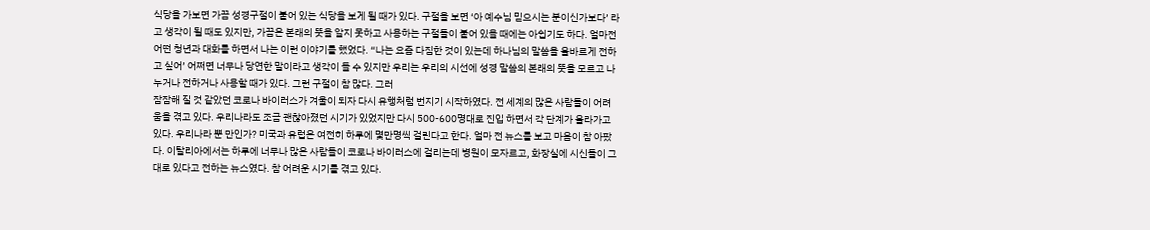식당을 가보면 가끔 성경구절이 붙어 있는 식당을 보게 될 때가 있다. 구절을 보면 ‘아 예수님 믿으시는 분이신가보다’ 라고 생각이 될 때도 있지만, 가끔은 본래의 뜻을 알지 못하고 사용하는 구절들이 붙어 있을 때에는 아쉽기도 하다. 얼마전 어떤 청년과 대화를 하면서 나는 이런 이야기를 했었다. “나는 요즘 다짐한 것이 있는데 하나님의 말씀을 올바르게 전하고 싶어’ 어쩌면 너무나 당연한 말이라고 생각이 들 수 있지만 우리는 우리의 시선에 성경 말씀의 본래의 뜻을 모르고 나누거나 전하거나 사용할 때가 있다. 그런 구절이 참 많다. 그러
잠잠해 질 것 같았던 코로나 바이러스가 겨울이 되자 다시 유행처럼 번지기 시작하였다. 전 세계의 많은 사람들이 어려움을 겪고 있다. 우리나라도 조금 괜찮아졌던 시기가 있었지만 다시 500-600명대로 진입 하면서 각 단계가 올라가고 있다. 우리나라 뿐 만인가? 미국과 유럽은 여전히 하루에 몇만명씩 걸린다고 한다. 얼마 전 뉴스를 보고 마음이 참 아팠다. 이탈리아에서는 하루에 너무나 많은 사람들이 코로나 바이러스에 걸리는데 병원이 모자르고, 화장실에 시신들이 그대로 있다고 전하는 뉴스였다. 참 어려운 시기를 겪고 있다.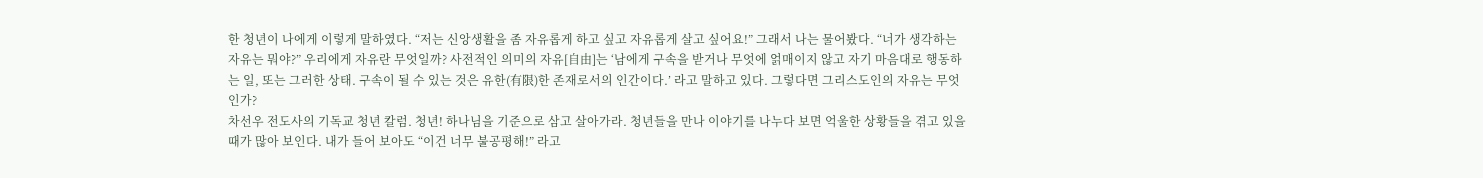한 청년이 나에게 이렇게 말하였다. “저는 신앙생활을 좀 자유롭게 하고 싶고 자유롭게 살고 싶어요!” 그래서 나는 물어봤다. “너가 생각하는 자유는 뭐야?” 우리에게 자유란 무엇일까? 사전적인 의미의 자유[自由]는 ‘남에게 구속을 받거나 무엇에 얽매이지 않고 자기 마음대로 행동하는 일, 또는 그러한 상태. 구속이 될 수 있는 것은 유한(有限)한 존재로서의 인간이다.’ 라고 말하고 있다. 그렇다면 그리스도인의 자유는 무엇인가?
차선우 전도사의 기독교 청년 칼럼. 청년! 하나님을 기준으로 삼고 살아가라. 청년들을 만나 이야기를 나누다 보면 억울한 상황들을 겪고 있을 때가 많아 보인다. 내가 들어 보아도 “이건 너무 불공평해!” 라고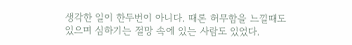생각한 일이 한두번이 아니다. 때론 허무함을 느낄때도 있으며 심하기는 절망 속에 있는 사람도 있었다.